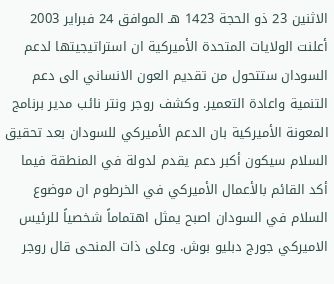الاثنين 23 ذو الحجة 1423 هـ الموافق 24 فبراير 2003 أعلنت الولايات المتحدة الأميركية ان استراتيجيتها لدعم السودان ستتحول من تقديم العون الانساني الى دعم التنمية واعادة التعمير. وكشف روجر ونتر نائب مدير برنامج المعونة الأميركية بان الدعم الأميركي للسودان بعد تحقيق السلام سيكون أكبر دعم يقدم لدولة في المنطقة فيما أكد القائم بالأعمال الأميركي في الخرطوم ان موضوع السلام في السودان اصبح يمثل اهتماماً شخصياً للرئيس الاميركي جورج دبليو بوش. وعلى ذات المنحى قال روجر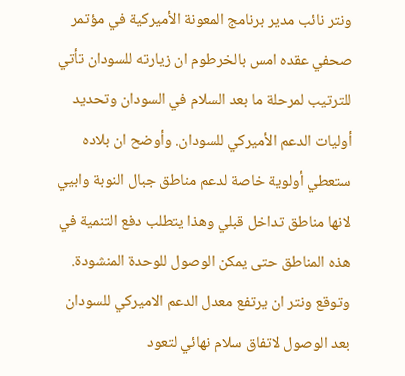ونتر نائب مدير برنامج المعونة الأميركية في مؤتمر صحفي عقده امس بالخرطوم ان زيارته للسودان تأتي للترتيب لمرحلة ما بعد السلام في السودان وتحديد أوليات الدعم الأميركي للسودان. وأوضح ان بلاده ستعطي أولوية خاصة لدعم مناطق جبال النوبة وابيي لانها مناطق تداخل قبلي وهذا يتطلب دفع التنمية في هذه المناطق حتى يمكن الوصول للوحدة المنشودة. وتوقع ونتر ان يرتفع معدل الدعم الاميركي للسودان بعد الوصول لاتفاق سلام نهائي لتعود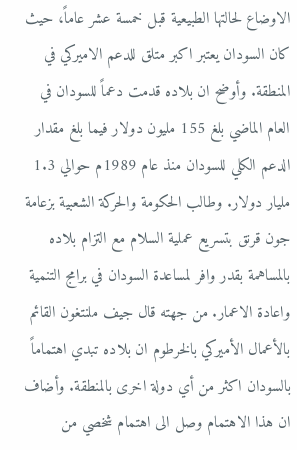الاوضاع لحالتها الطبيعية قبل خمسة عشر عاماً، حيث كان السودان يعتبر اكبر متلق للدعم الاميركي في المنطقة. وأوضح ان بلاده قدمت دعماً للسودان في العام الماضي بلغ 155 مليون دولار فيما بلغ مقدار الدعم الكلي للسودان منذ عام 1989م حوالي 1.3 مليار دولار. وطالب الحكومة والحركة الشعبية بزعامة جون قرنق بتسريع عملية السلام مع التزام بلاده بالمساهمة بقدر وافر لمساعدة السودان في برامج التنمية واعادة الاعمار. من جهته قال جيف ملنتغون القائم بالأعمال الأميركي بالخرطوم ان بلاده تبدي اهتماماً بالسودان اكثر من أي دولة اخرى بالمنطقة. وأضاف ان هذا الاهتمام وصل الى اهتمام شخصي من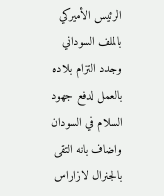الرئيس الأميركي بالملف السوداني وجدد التزام بلاده بالعمل لدفع جهود السلام في السودان واضاف بانه التقى بالجنرال لازاراس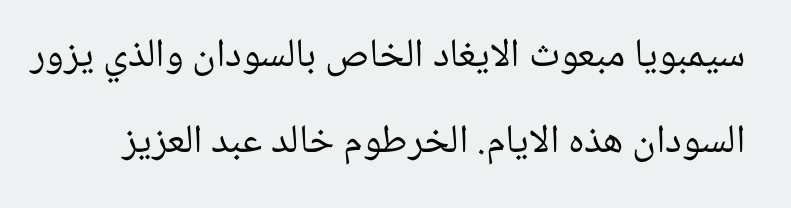سيمبويا مبعوث الايغاد الخاص بالسودان والذي يزور السودان هذه الايام. الخرطوم خالد عبد العزيز